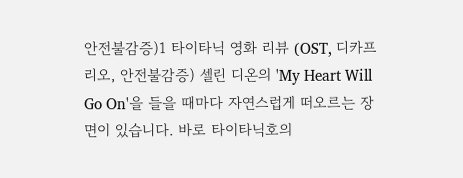안전불감증)1 타이타닉 영화 리뷰 (OST, 디카프리오, 안전불감증) 셀린 디온의 'My Heart Will Go On'을 들을 때마다 자연스럽게 떠오르는 장면이 있습니다. 바로 타이타닉호의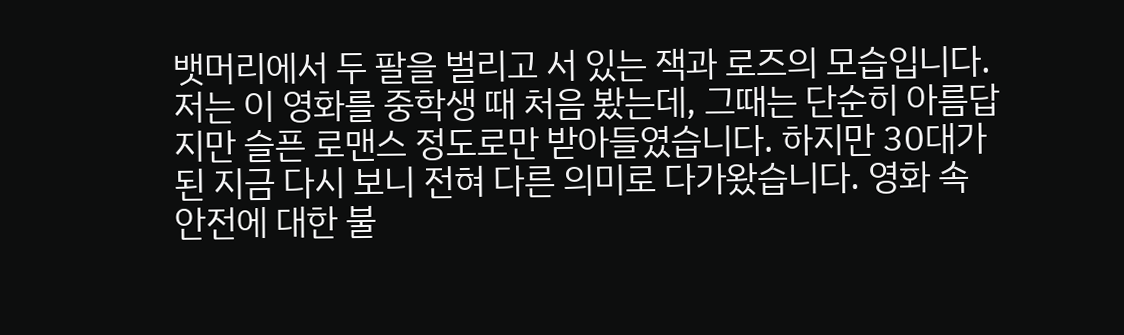뱃머리에서 두 팔을 벌리고 서 있는 잭과 로즈의 모습입니다. 저는 이 영화를 중학생 때 처음 봤는데, 그때는 단순히 아름답지만 슬픈 로맨스 정도로만 받아들였습니다. 하지만 30대가 된 지금 다시 보니 전혀 다른 의미로 다가왔습니다. 영화 속 안전에 대한 불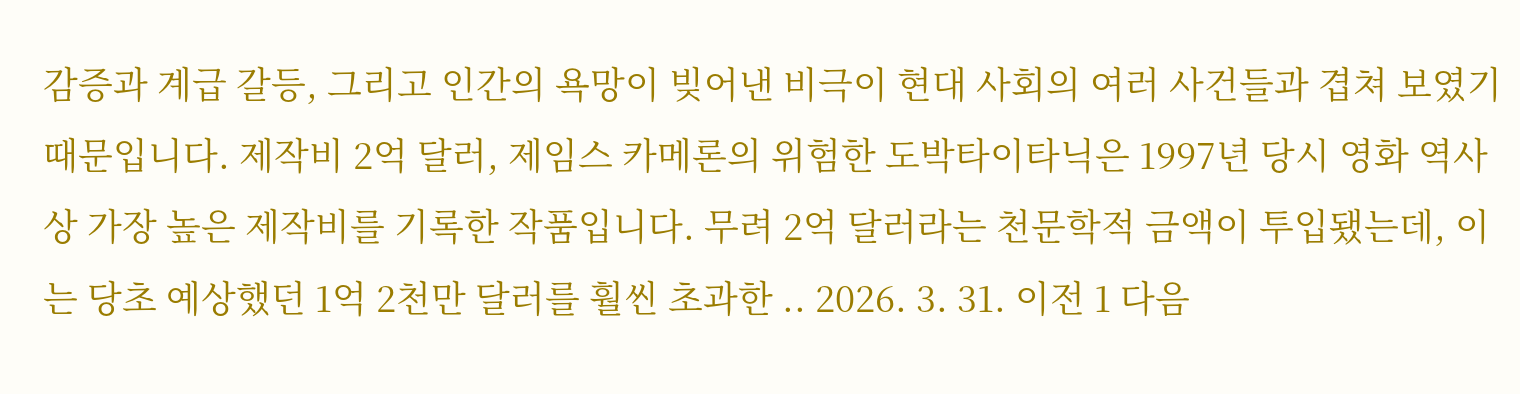감증과 계급 갈등, 그리고 인간의 욕망이 빚어낸 비극이 현대 사회의 여러 사건들과 겹쳐 보였기 때문입니다. 제작비 2억 달러, 제임스 카메론의 위험한 도박타이타닉은 1997년 당시 영화 역사상 가장 높은 제작비를 기록한 작품입니다. 무려 2억 달러라는 천문학적 금액이 투입됐는데, 이는 당초 예상했던 1억 2천만 달러를 훨씬 초과한 .. 2026. 3. 31. 이전 1 다음